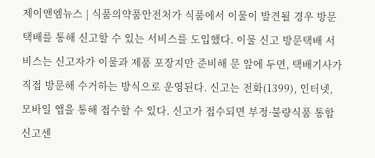제이앤엠뉴스 | 식품의약품안전처가 식품에서 이물이 발견될 경우 방문택배를 통해 신고할 수 있는 서비스를 도입했다. 이물 신고 방문택배 서비스는 신고자가 이물과 제품 포장지만 준비해 문 앞에 두면, 택배기사가 직접 방문해 수거하는 방식으로 운영된다. 신고는 전화(1399), 인터넷, 모바일 앱을 통해 접수할 수 있다. 신고가 접수되면 부정·불량식품 통합신고센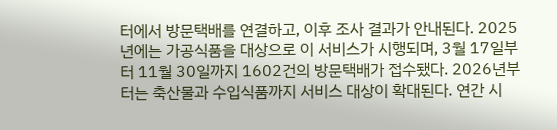터에서 방문택배를 연결하고, 이후 조사 결과가 안내된다. 2025년에는 가공식품을 대상으로 이 서비스가 시행되며, 3월 17일부터 11월 30일까지 1602건의 방문택배가 접수됐다. 2026년부터는 축산물과 수입식품까지 서비스 대상이 확대된다. 연간 시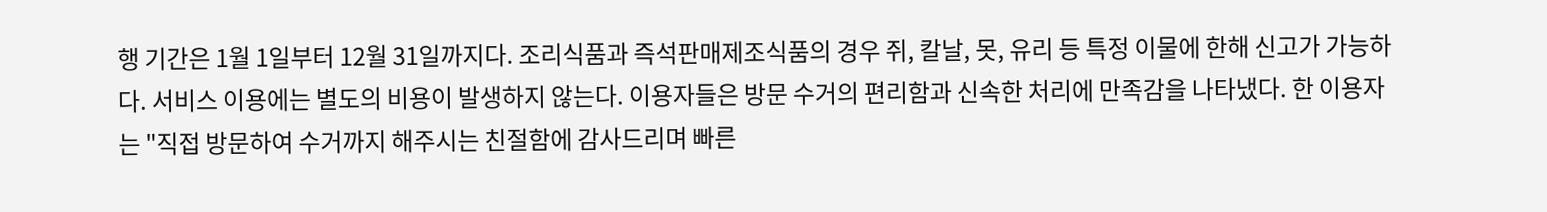행 기간은 1월 1일부터 12월 31일까지다. 조리식품과 즉석판매제조식품의 경우 쥐, 칼날, 못, 유리 등 특정 이물에 한해 신고가 가능하다. 서비스 이용에는 별도의 비용이 발생하지 않는다. 이용자들은 방문 수거의 편리함과 신속한 처리에 만족감을 나타냈다. 한 이용자는 "직접 방문하여 수거까지 해주시는 친절함에 감사드리며 빠른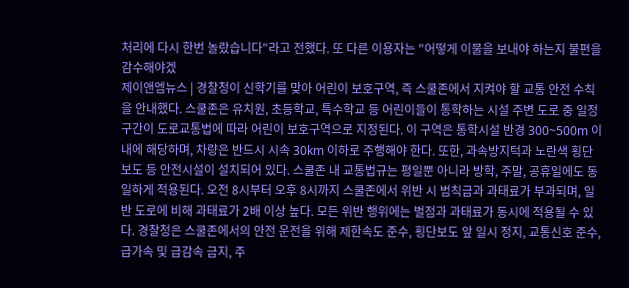처리에 다시 한번 놀랐습니다"라고 전했다. 또 다른 이용자는 "어떻게 이물을 보내야 하는지 불편을 감수해야겠
제이앤엠뉴스 | 경찰청이 신학기를 맞아 어린이 보호구역, 즉 스쿨존에서 지켜야 할 교통 안전 수칙을 안내했다. 스쿨존은 유치원, 초등학교, 특수학교 등 어린이들이 통학하는 시설 주변 도로 중 일정 구간이 도로교통법에 따라 어린이 보호구역으로 지정된다. 이 구역은 통학시설 반경 300~500m 이내에 해당하며, 차량은 반드시 시속 30km 이하로 주행해야 한다. 또한, 과속방지턱과 노란색 횡단보도 등 안전시설이 설치되어 있다. 스쿨존 내 교통법규는 평일뿐 아니라 방학, 주말, 공휴일에도 동일하게 적용된다. 오전 8시부터 오후 8시까지 스쿨존에서 위반 시 범칙금과 과태료가 부과되며, 일반 도로에 비해 과태료가 2배 이상 높다. 모든 위반 행위에는 벌점과 과태료가 동시에 적용될 수 있다. 경찰청은 스쿨존에서의 안전 운전을 위해 제한속도 준수, 횡단보도 앞 일시 정지, 교통신호 준수, 급가속 및 급감속 금지, 주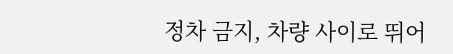정차 금지, 차량 사이로 뛰어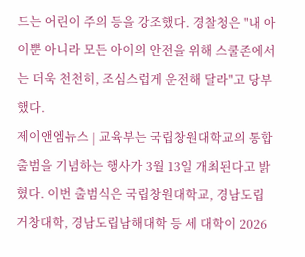드는 어린이 주의 등을 강조했다. 경찰청은 "내 아이뿐 아니라 모든 아이의 안전을 위해 스쿨존에서는 더욱 천천히, 조심스럽게 운전해 달라"고 당부했다.
제이앤엠뉴스 | 교육부는 국립창원대학교의 통합 출범을 기념하는 행사가 3월 13일 개최된다고 밝혔다. 이번 출범식은 국립창원대학교, 경남도립거창대학, 경남도립남해대학 등 세 대학이 2026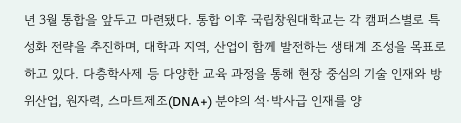년 3월 통합을 앞두고 마련됐다. 통합 이후 국립창원대학교는 각 캠퍼스별로 특성화 전략을 추진하며, 대학과 지역, 산업이 함께 발전하는 생태계 조성을 목표로 하고 있다. 다층학사제 등 다양한 교육 과정을 통해 현장 중심의 기술 인재와 방위산업, 원자력, 스마트제조(DNA+) 분야의 석·박사급 인재를 양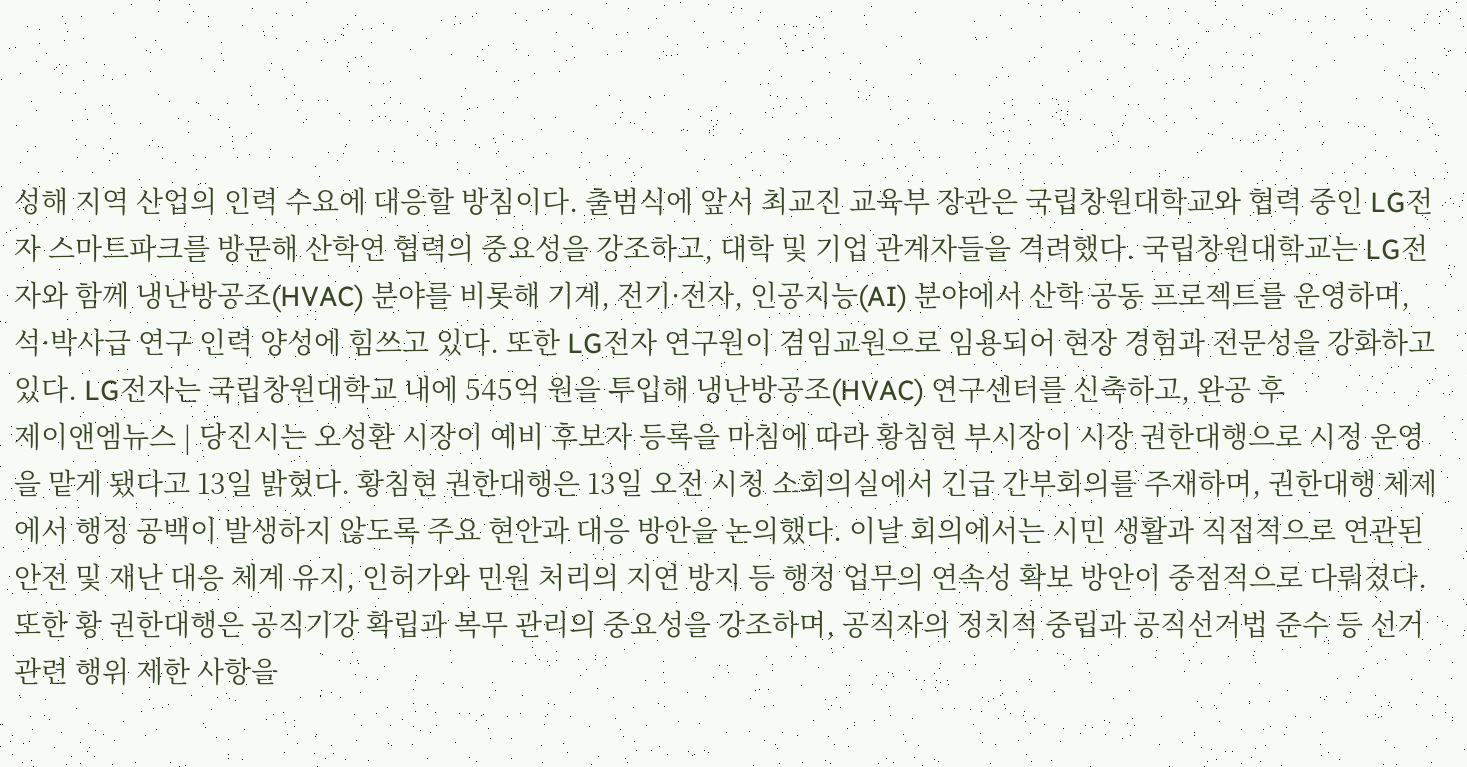성해 지역 산업의 인력 수요에 대응할 방침이다. 출범식에 앞서 최교진 교육부 장관은 국립창원대학교와 협력 중인 LG전자 스마트파크를 방문해 산학연 협력의 중요성을 강조하고, 대학 및 기업 관계자들을 격려했다. 국립창원대학교는 LG전자와 함께 냉난방공조(HVAC) 분야를 비롯해 기계, 전기·전자, 인공지능(AI) 분야에서 산학 공동 프로젝트를 운영하며, 석·박사급 연구 인력 양성에 힘쓰고 있다. 또한 LG전자 연구원이 겸임교원으로 임용되어 현장 경험과 전문성을 강화하고 있다. LG전자는 국립창원대학교 내에 545억 원을 투입해 냉난방공조(HVAC) 연구센터를 신축하고, 완공 후
제이앤엠뉴스 | 당진시는 오성환 시장이 예비 후보자 등록을 마침에 따라 황침현 부시장이 시장 권한대행으로 시정 운영을 맡게 됐다고 13일 밝혔다. 황침현 권한대행은 13일 오전 시청 소회의실에서 긴급 간부회의를 주재하며, 권한대행 체제에서 행정 공백이 발생하지 않도록 주요 현안과 대응 방안을 논의했다. 이날 회의에서는 시민 생활과 직접적으로 연관된 안전 및 재난 대응 체계 유지, 인허가와 민원 처리의 지연 방지 등 행정 업무의 연속성 확보 방안이 중점적으로 다뤄졌다. 또한 황 권한대행은 공직기강 확립과 복무 관리의 중요성을 강조하며, 공직자의 정치적 중립과 공직선거법 준수 등 선거 관련 행위 제한 사항을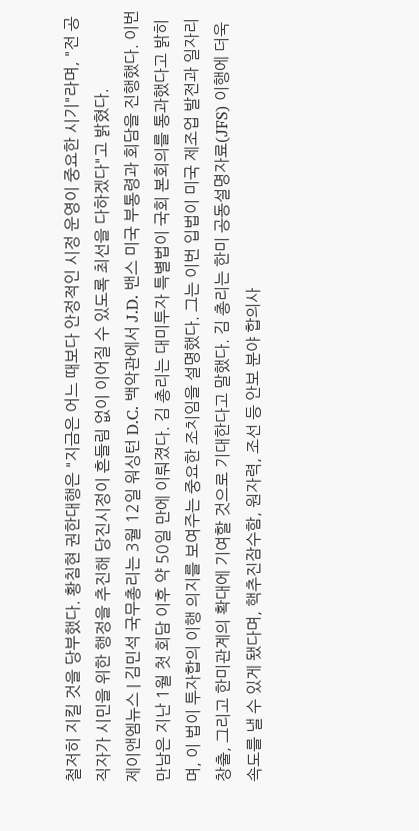철저히 지킬 것을 당부했다. 황침현 권한대행은 "지금은 어느 때보다 안정적인 시정 운영이 중요한 시기"라며, "전 공직자가 시민을 위한 행정을 추진해 당진시정이 흔들림 없이 이어질 수 있도록 최선을 다하겠다"고 밝혔다.
제이앤엠뉴스 | 김민석 국무총리는 3월 12일 워싱턴 D.C. 백악관에서 J.D. 밴스 미국 부통령과 회담을 진행했다. 이번 만남은 지난 1월 첫 회담 이후 약 50일 만에 이뤄졌다. 김 총리는 대미투자 특별법이 국회 본회의를 통과했다고 밝히며, 이 법이 투자합의 이행 의지를 보여주는 중요한 조치임을 설명했다. 그는 이번 입법이 미국 제조업 발전과 일자리 창출, 그리고 한미관계의 확대에 기여할 것으로 기대한다고 말했다. 김 총리는 한미 공동설명자료(JFS) 이행에 더욱 속도를 낼 수 있게 됐다며, 핵추진잠수함, 원자력, 조선 등 안보 분야 합의사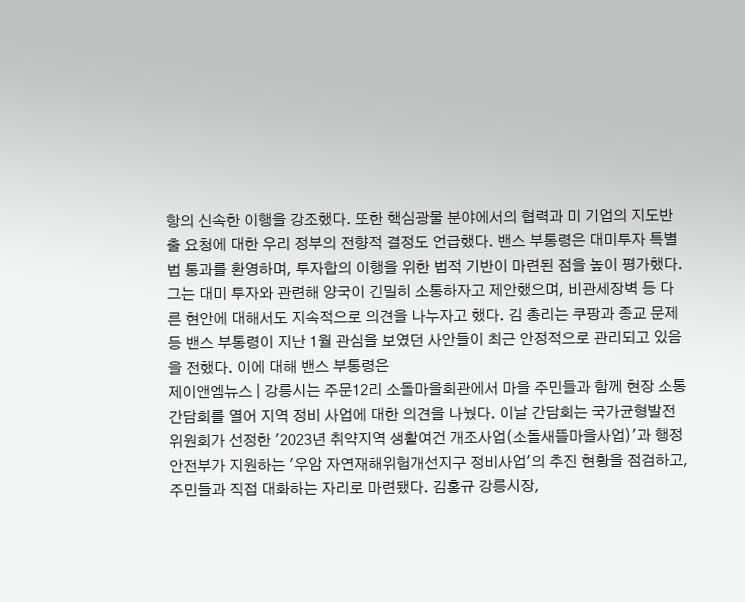항의 신속한 이행을 강조했다. 또한 핵심광물 분야에서의 협력과 미 기업의 지도반출 요청에 대한 우리 정부의 전향적 결정도 언급했다. 밴스 부통령은 대미투자 특별법 통과를 환영하며, 투자합의 이행을 위한 법적 기반이 마련된 점을 높이 평가했다. 그는 대미 투자와 관련해 양국이 긴밀히 소통하자고 제안했으며, 비관세장벽 등 다른 현안에 대해서도 지속적으로 의견을 나누자고 했다. 김 총리는 쿠팡과 종교 문제 등 밴스 부통령이 지난 1월 관심을 보였던 사안들이 최근 안정적으로 관리되고 있음을 전했다. 이에 대해 밴스 부통령은
제이앤엠뉴스 | 강릉시는 주문12리 소돌마을회관에서 마을 주민들과 함께 현장 소통 간담회를 열어 지역 정비 사업에 대한 의견을 나눴다. 이날 간담회는 국가균형발전위원회가 선정한 '2023년 취약지역 생활여건 개조사업(소돌새뜰마을사업)'과 행정안전부가 지원하는 '우암 자연재해위험개선지구 정비사업'의 추진 현황을 점검하고, 주민들과 직접 대화하는 자리로 마련됐다. 김홍규 강릉시장,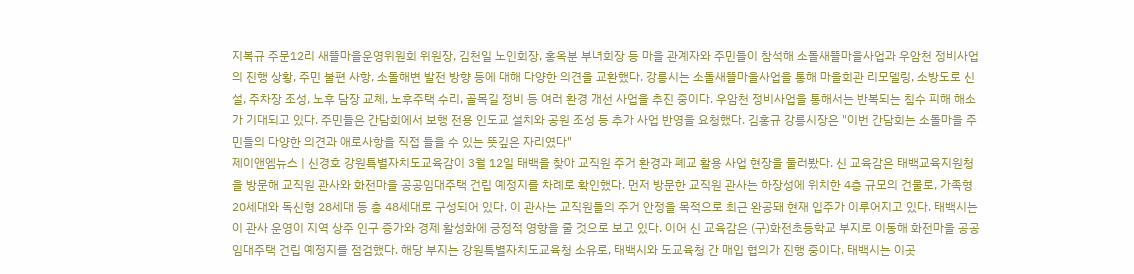지복규 주문12리 새뜰마을운영위원회 위원장, 김천일 노인회장, 홍옥분 부녀회장 등 마을 관계자와 주민들이 참석해 소돌새뜰마을사업과 우암천 정비사업의 진행 상황, 주민 불편 사항, 소돌해변 발전 방향 등에 대해 다양한 의견을 교환했다. 강릉시는 소돌새뜰마을사업을 통해 마을회관 리모델링, 소방도로 신설, 주차장 조성, 노후 담장 교체, 노후주택 수리, 골목길 정비 등 여러 환경 개선 사업을 추진 중이다. 우암천 정비사업을 통해서는 반복되는 침수 피해 해소가 기대되고 있다. 주민들은 간담회에서 보행 전용 인도교 설치와 공원 조성 등 추가 사업 반영을 요청했다. 김홍규 강릉시장은 "이번 간담회는 소돌마을 주민들의 다양한 의견과 애로사항을 직접 들을 수 있는 뜻깊은 자리였다"
제이앤엠뉴스 | 신경호 강원특별자치도교육감이 3월 12일 태백을 찾아 교직원 주거 환경과 폐교 활용 사업 현장을 둘러봤다. 신 교육감은 태백교육지원청을 방문해 교직원 관사와 화전마을 공공임대주택 건립 예정지를 차례로 확인했다. 먼저 방문한 교직원 관사는 하장성에 위치한 4층 규모의 건물로, 가족형 20세대와 독신형 28세대 등 총 48세대로 구성되어 있다. 이 관사는 교직원들의 주거 안정을 목적으로 최근 완공돼 현재 입주가 이루어지고 있다. 태백시는 이 관사 운영이 지역 상주 인구 증가와 경제 활성화에 긍정적 영향을 줄 것으로 보고 있다. 이어 신 교육감은 (구)화전초등학교 부지로 이동해 화전마을 공공임대주택 건립 예정지를 점검했다. 해당 부지는 강원특별자치도교육청 소유로, 태백시와 도교육청 간 매입 협의가 진행 중이다. 태백시는 이곳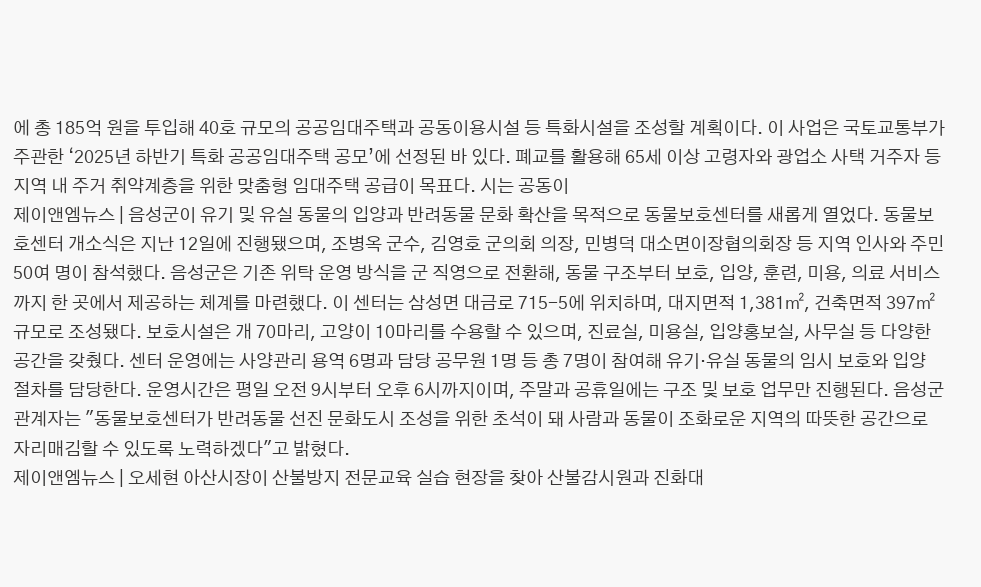에 총 185억 원을 투입해 40호 규모의 공공임대주택과 공동이용시설 등 특화시설을 조성할 계획이다. 이 사업은 국토교통부가 주관한 ‘2025년 하반기 특화 공공임대주택 공모’에 선정된 바 있다. 폐교를 활용해 65세 이상 고령자와 광업소 사택 거주자 등 지역 내 주거 취약계층을 위한 맞춤형 임대주택 공급이 목표다. 시는 공동이
제이앤엠뉴스 | 음성군이 유기 및 유실 동물의 입양과 반려동물 문화 확산을 목적으로 동물보호센터를 새롭게 열었다. 동물보호센터 개소식은 지난 12일에 진행됐으며, 조병옥 군수, 김영호 군의회 의장, 민병덕 대소면이장협의회장 등 지역 인사와 주민 50여 명이 참석했다. 음성군은 기존 위탁 운영 방식을 군 직영으로 전환해, 동물 구조부터 보호, 입양, 훈련, 미용, 의료 서비스까지 한 곳에서 제공하는 체계를 마련했다. 이 센터는 삼성면 대금로 715-5에 위치하며, 대지면적 1,381㎡, 건축면적 397㎡ 규모로 조성됐다. 보호시설은 개 70마리, 고양이 10마리를 수용할 수 있으며, 진료실, 미용실, 입양홍보실, 사무실 등 다양한 공간을 갖췄다. 센터 운영에는 사양관리 용역 6명과 담당 공무원 1명 등 총 7명이 참여해 유기·유실 동물의 임시 보호와 입양 절차를 담당한다. 운영시간은 평일 오전 9시부터 오후 6시까지이며, 주말과 공휴일에는 구조 및 보호 업무만 진행된다. 음성군 관계자는 "동물보호센터가 반려동물 선진 문화도시 조성을 위한 초석이 돼 사람과 동물이 조화로운 지역의 따뜻한 공간으로 자리매김할 수 있도록 노력하겠다"고 밝혔다.
제이앤엠뉴스 | 오세현 아산시장이 산불방지 전문교육 실습 현장을 찾아 산불감시원과 진화대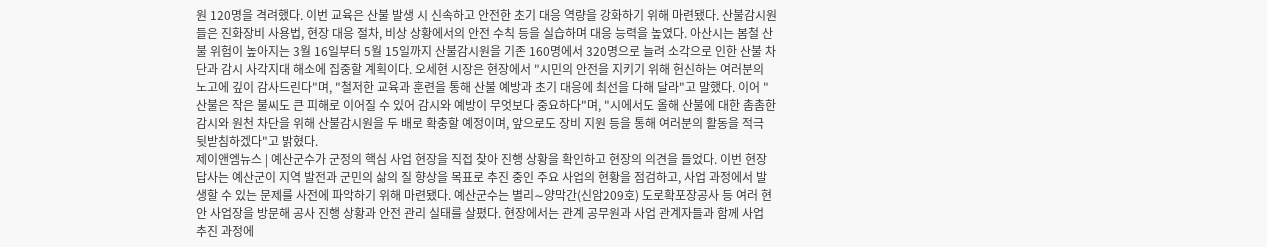원 120명을 격려했다. 이번 교육은 산불 발생 시 신속하고 안전한 초기 대응 역량을 강화하기 위해 마련됐다. 산불감시원들은 진화장비 사용법, 현장 대응 절차, 비상 상황에서의 안전 수칙 등을 실습하며 대응 능력을 높였다. 아산시는 봄철 산불 위험이 높아지는 3월 16일부터 5월 15일까지 산불감시원을 기존 160명에서 320명으로 늘려 소각으로 인한 산불 차단과 감시 사각지대 해소에 집중할 계획이다. 오세현 시장은 현장에서 "시민의 안전을 지키기 위해 헌신하는 여러분의 노고에 깊이 감사드린다"며, "철저한 교육과 훈련을 통해 산불 예방과 초기 대응에 최선을 다해 달라"고 말했다. 이어 "산불은 작은 불씨도 큰 피해로 이어질 수 있어 감시와 예방이 무엇보다 중요하다"며, "시에서도 올해 산불에 대한 촘촘한 감시와 원천 차단을 위해 산불감시원을 두 배로 확충할 예정이며, 앞으로도 장비 지원 등을 통해 여러분의 활동을 적극 뒷받침하겠다"고 밝혔다.
제이앤엠뉴스 | 예산군수가 군정의 핵심 사업 현장을 직접 찾아 진행 상황을 확인하고 현장의 의견을 들었다. 이번 현장답사는 예산군이 지역 발전과 군민의 삶의 질 향상을 목표로 추진 중인 주요 사업의 현황을 점검하고, 사업 과정에서 발생할 수 있는 문제를 사전에 파악하기 위해 마련됐다. 예산군수는 별리∼양막간(신암209호) 도로확포장공사 등 여러 현안 사업장을 방문해 공사 진행 상황과 안전 관리 실태를 살폈다. 현장에서는 관계 공무원과 사업 관계자들과 함께 사업 추진 과정에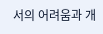서의 어려움과 개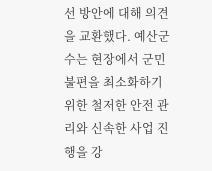선 방안에 대해 의견을 교환했다. 예산군수는 현장에서 군민 불편을 최소화하기 위한 철저한 안전 관리와 신속한 사업 진행을 강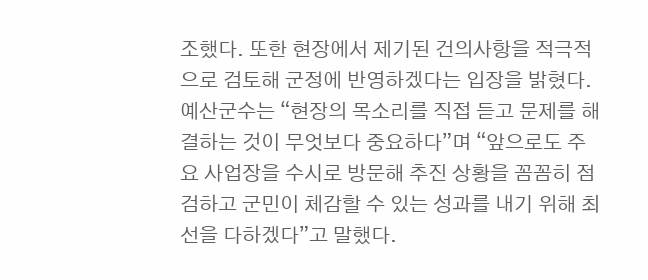조했다. 또한 현장에서 제기된 건의사항을 적극적으로 검토해 군정에 반영하겠다는 입장을 밝혔다. 예산군수는 “현장의 목소리를 직접 듣고 문제를 해결하는 것이 무엇보다 중요하다”며 “앞으로도 주요 사업장을 수시로 방문해 추진 상황을 꼼꼼히 점검하고 군민이 체감할 수 있는 성과를 내기 위해 최선을 다하겠다”고 말했다.